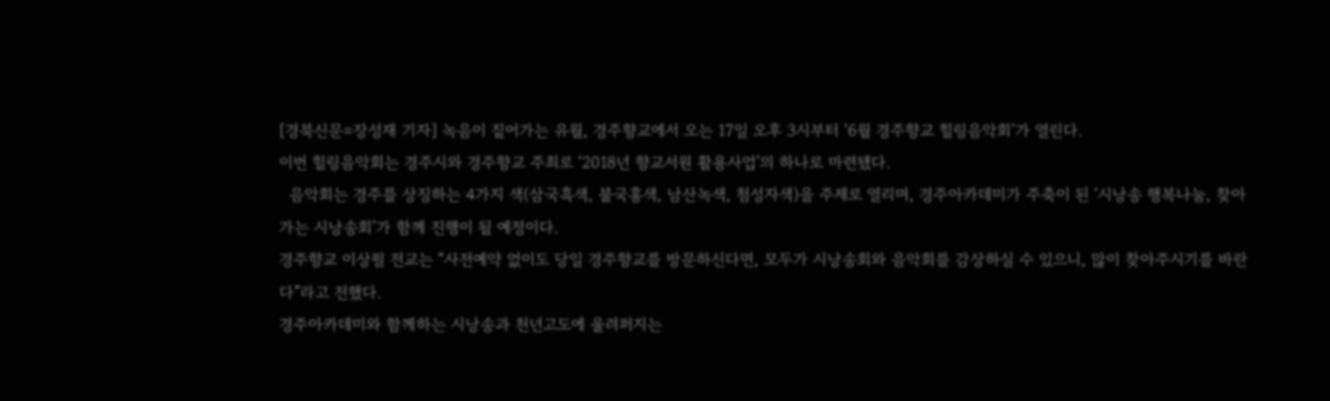[경북신문=장성재 기자] 녹음이 짙어가는 유월, 경주향교에서 오는 17일 오후 3시부터 ‘6월 경주향교 힐링음악회’가 열린다.
이번 힐링음악회는 경주시와 경주향교 주최로 ‘2018년 향교서원 활용사업’의 하나로 마련됐다.
  음악회는 경주를 상징하는 4가지 색(삼국흑색, 불국홍색, 남산녹색, 첨성자색)을 주제로 열리며, 경주아카데미가 주축이 된 ‘시낭송 행복나눔, 찾아가는 시낭송회’가 함께 진행이 될 예정이다.
경주향교 이상필 전교는 “사전예약 없이도 당일 경주향교를 방문하신다면, 모두가 시낭송회와 음악회를 감상하실 수 있으니, 많이 찾아주시기를 바란다”라고 전했다.
경주아카데미와 함께하는 시낭송과 천년고도에 울려퍼지는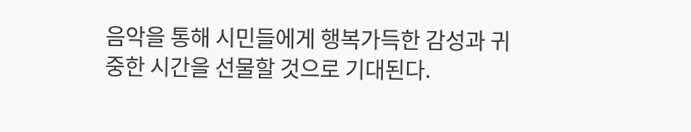음악을 통해 시민들에게 행복가득한 감성과 귀중한 시간을 선물할 것으로 기대된다.